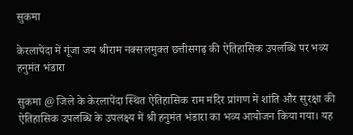सुकमा

केरलापेंदा में गूंजा जय श्रीराम नक्सलमुक्त छत्तीसगढ़ की ऐतिहासिक उपलब्धि पर भव्य हनुमंत भंडारा

सुकमा @ जिले के केरलापेंदा स्थित ऐतिहासिक राम मंदिर प्रांगण में शांति और सुरक्षा की ऐतिहासिक उपलब्धि के उपलक्ष्य में श्री हनुमंत भंडारा का भव्य आयोजन किया गया। यह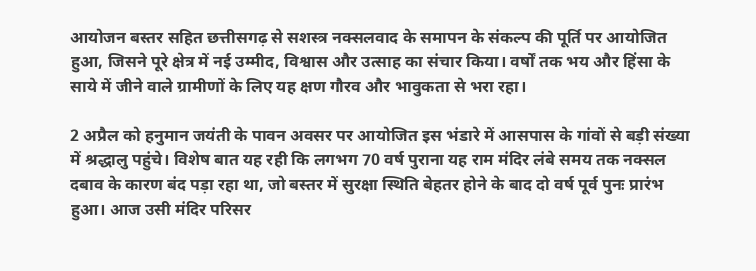आयोजन बस्तर सहित छत्तीसगढ़ से सशस्त्र नक्सलवाद के समापन के संकल्प की पूर्ति पर आयोजित हुआ, जिसने पूरे क्षेत्र में नई उम्मीद, विश्वास और उत्साह का संचार किया। वर्षों तक भय और हिंसा के साये में जीने वाले ग्रामीणों के लिए यह क्षण गौरव और भावुकता से भरा रहा।

2 अप्रैल को हनुमान जयंती के पावन अवसर पर आयोजित इस भंडारे में आसपास के गांवों से बड़ी संख्या में श्रद्धालु पहुंचे। विशेष बात यह रही कि लगभग 70 वर्ष पुराना यह राम मंदिर लंबे समय तक नक्सल दबाव के कारण बंद पड़ा रहा था, जो बस्तर में सुरक्षा स्थिति बेहतर होने के बाद दो वर्ष पूर्व पुनः प्रारंभ हुआ। आज उसी मंदिर परिसर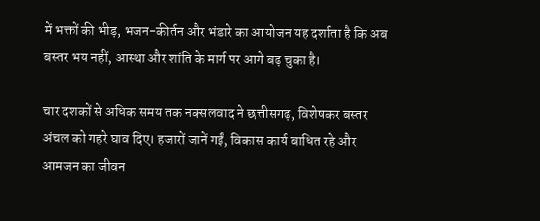में भक्तों की भीड़, भजन-कीर्तन और भंडारे का आयोजन यह दर्शाता है कि अब बस्तर भय नहीं, आस्था और शांति के मार्ग पर आगे बढ़ चुका है।

चार दशकों से अधिक समय तक नक्सलवाद ने छत्तीसगढ़, विशेषकर बस्तर अंचल को गहरे घाव दिए। हजारों जानें गईं, विकास कार्य बाधित रहे और आमजन का जीवन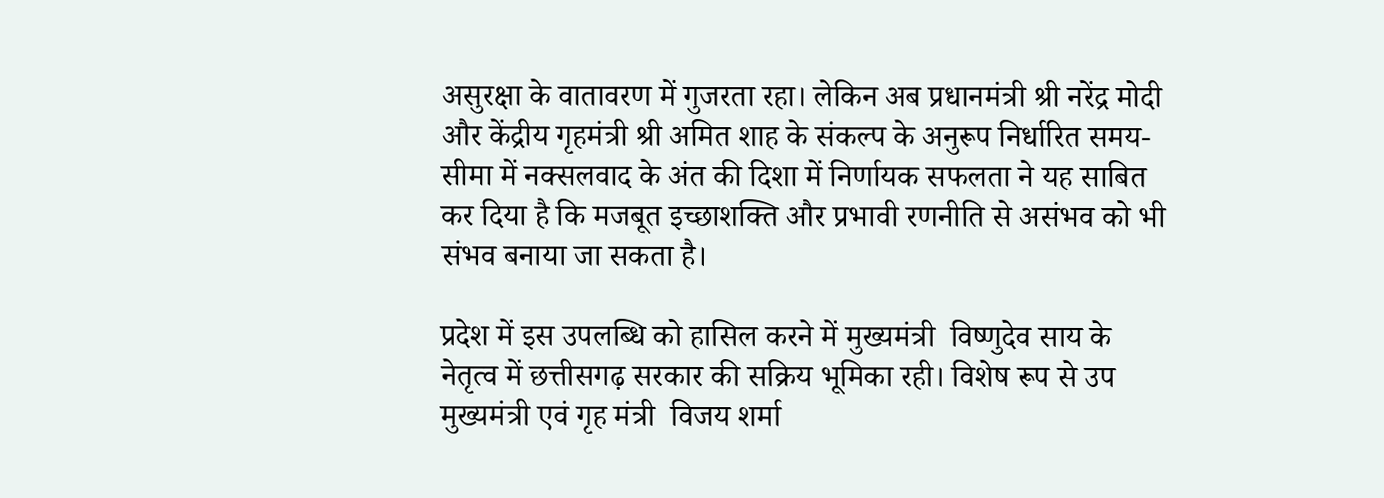असुरक्षा के वातावरण में गुजरता रहा। लेकिन अब प्रधानमंत्री श्री नरेंद्र मोदी और केंद्रीय गृहमंत्री श्री अमित शाह के संकल्प के अनुरूप निर्धारित समय-सीमा में नक्सलवाद के अंत की दिशा में निर्णायक सफलता ने यह साबित कर दिया है कि मजबूत इच्छाशक्ति और प्रभावी रणनीति से असंभव को भी संभव बनाया जा सकता है।

प्रदेश में इस उपलब्धि को हासिल करने में मुख्यमंत्री  विष्णुदेव साय के नेतृत्व में छत्तीसगढ़ सरकार की सक्रिय भूमिका रही। विशेष रूप से उप मुख्यमंत्री एवं गृह मंत्री  विजय शर्मा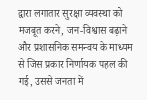द्वारा लगातार सुरक्षा व्यवस्था को मजबूत करने, जन-विश्वास बढ़ाने और प्रशासनिक समन्वय के माध्यम से जिस प्रकार निर्णायक पहल की गई, उससे जनता में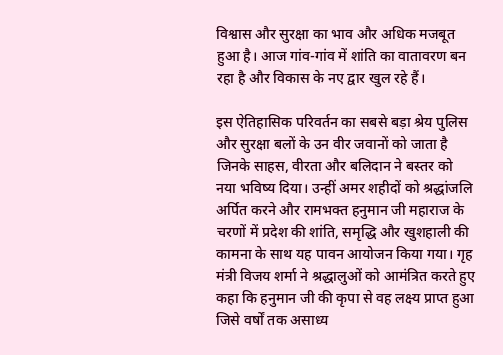विश्वास और सुरक्षा का भाव और अधिक मजबूत हुआ है। आज गांव-गांव में शांति का वातावरण बन रहा है और विकास के नए द्वार खुल रहे हैं।

इस ऐतिहासिक परिवर्तन का सबसे बड़ा श्रेय पुलिस और सुरक्षा बलों के उन वीर जवानों को जाता है जिनके साहस, वीरता और बलिदान ने बस्तर को नया भविष्य दिया। उन्हीं अमर शहीदों को श्रद्धांजलि अर्पित करने और रामभक्त हनुमान जी महाराज के चरणों में प्रदेश की शांति, समृद्धि और खुशहाली की कामना के साथ यह पावन आयोजन किया गया। गृह मंत्री विजय शर्मा ने श्रद्धालुओं को आमंत्रित करते हुए कहा कि हनुमान जी की कृपा से वह लक्ष्य प्राप्त हुआ जिसे वर्षों तक असाध्य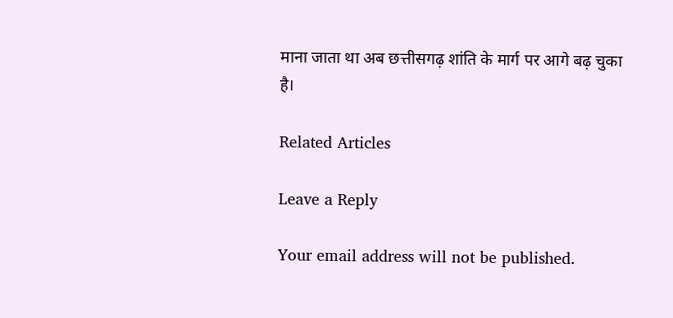माना जाता था अब छत्तीसगढ़ शांति के मार्ग पर आगे बढ़ चुका है।

Related Articles

Leave a Reply

Your email address will not be published.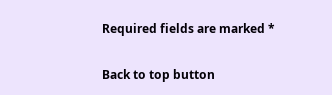Required fields are marked *

Back to top button